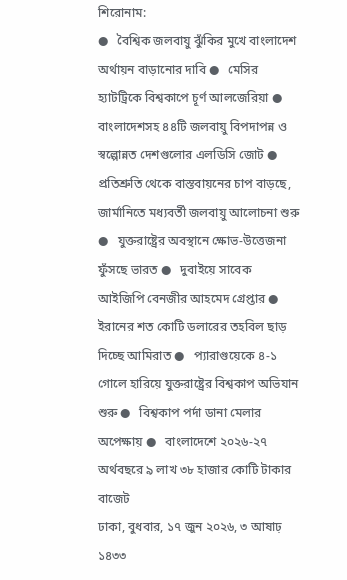শিরোনাম:
●   বৈশ্বিক জলবায়ু ঝুঁকির মুখে বাংলাদেশ অর্থায়ন বাড়ানোর দাবি ●   মেসির হ্যাটট্রিকে বিশ্বকাপে চূর্ণ আলজেরিয়া ●   বাংলাদেশসহ ৪৪টি জলবায়ু বিপদাপন্ন ও স্বল্পোন্নত দেশগুলোর এলডিসি জোট ●   প্রতিশ্রুতি থেকে বাস্তবায়নের চাপ বাড়ছে, জার্মানিতে মধ্যবর্তী জলবায়ু আলোচনা শুরু ●   যুক্তরাষ্ট্রের অবস্থানে ক্ষোভ-উত্তেজনা ফুঁসছে ভারত ●   দুবাইয়ে সাবেক আইজিপি বেনজীর আহমেদ গ্রেপ্তার ●   ইরানের শত কোটি ডলারের তহবিল ছাড় দিচ্ছে আমিরাত ●   প্যারাগুয়েকে ৪-১ গোলে হারিয়ে যুক্তরাষ্ট্রের বিশ্বকাপ অভিযান শুরু ●   বিশ্বকাপ পর্দা ডানা মেলার অপেক্ষায় ●   বাংলাদেশে ২০২৬-২৭ অর্থবছরে ৯ লাখ ৩৮ হাজার কোটি টাকার বাজেট
ঢাকা, বুধবার, ১৭ জুন ২০২৬, ৩ আষাঢ় ১৪৩৩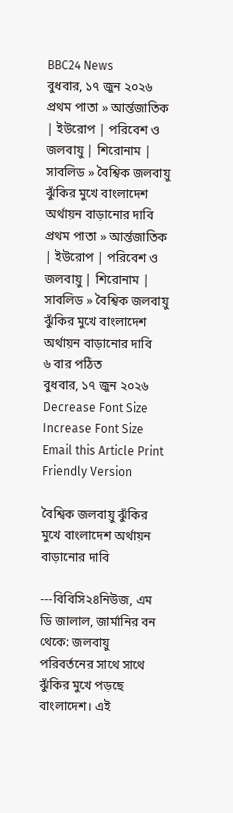BBC24 News
বুধবার, ১৭ জুন ২০২৬
প্রথম পাতা » আর্ন্তজাতিক | ইউরোপ | পরিবেশ ও জলবায়ু | শিরোনাম | সাবলিড » বৈশ্বিক জলবায়ু ঝুঁকির মুখে বাংলাদেশ অর্থায়ন বাড়ানোর দাবি
প্রথম পাতা » আর্ন্তজাতিক | ইউরোপ | পরিবেশ ও জলবায়ু | শিরোনাম | সাবলিড » বৈশ্বিক জলবায়ু ঝুঁকির মুখে বাংলাদেশ অর্থায়ন বাড়ানোর দাবি
৬ বার পঠিত
বুধবার, ১৭ জুন ২০২৬
Decrease Font Size Increase Font Size Email this Article Print Friendly Version

বৈশ্বিক জলবায়ু ঝুঁকির মুখে বাংলাদেশ অর্থায়ন বাড়ানোর দাবি

---বিবিসি২৪নিউজ, এম ডি জালাল, জার্মানির বন থেকে: জলবায়ু পরিবর্তনের সাথে সাথে ঝুঁকির মুখে পড়ছে বাংলাদেশ। এই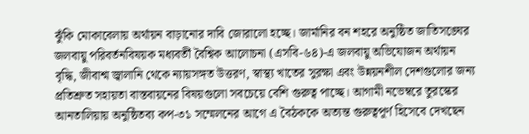ঝুঁকি মোকাবেলায় অর্থায়ন বাড়ানোর দাবি জোরালো হচ্ছে। জার্মানির বন শহরে অনুষ্ঠিত জাতিসঙ্ঘের জলবায়ু পরিবর্তনবিষয়ক মধ্যবর্তী বৈশ্বিক আলোচনা (এসবি-৬৪)-এ জলবায়ু অভিযোজন অর্থায়ন বৃদ্ধি, জীবাশ্ম জ্বালানি থেকে ন্যায়সঙ্গত উত্তরণ, স্বাস্থ্য খাতের সুরক্ষা এবং উন্নয়নশীল দেশগুলোর জন্য প্রতিশ্রুত সহায়তা বাস্তবায়নের বিষয়গুলো সবচেয়ে বেশি গুরুত্ব পাচ্ছে। আগামী নভেম্বরে তুরস্কের আনতালিয়ায় অনুষ্ঠিতব্য কপ-৩১ সম্মেলনের আগে এ বৈঠককে অত্যন্ত গুরুত্বপূর্ণ হিসেবে দেখছেন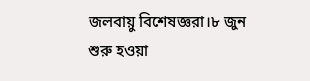জলবায়ু বিশেষজ্ঞরা।৮ জুন শুরু হওয়া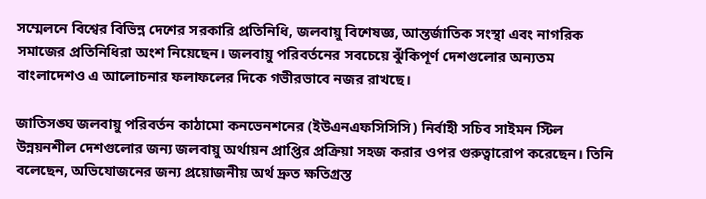সম্মেলনে বিশ্বের বিভিন্ন দেশের সরকারি প্রতিনিধি, জলবায়ু বিশেষজ্ঞ, আন্তর্জাতিক সংস্থা এবং নাগরিক সমাজের প্রতিনিধিরা অংশ নিয়েছেন। জলবায়ু পরিবর্তনের সবচেয়ে ঝুঁকিপূর্ণ দেশগুলোর অন্যতম বাংলাদেশও এ আলোচনার ফলাফলের দিকে গভীরভাবে নজর রাখছে।

জাতিসঙ্ঘ জলবায়ু পরিবর্তন কাঠামো কনভেনশনের (ইউএনএফসিসিসি) নির্বাহী সচিব সাইমন স্টিল উন্নয়নশীল দেশগুলোর জন্য জলবায়ু অর্থায়ন প্রাপ্তির প্রক্রিয়া সহজ করার ওপর গুরুত্বারোপ করেছেন। তিনি বলেছেন, অভিযোজনের জন্য প্রয়োজনীয় অর্থ দ্রুত ক্ষতিগ্রস্ত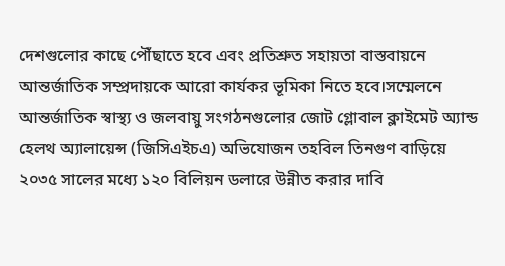দেশগুলোর কাছে পৌঁছাতে হবে এবং প্রতিশ্রুত সহায়তা বাস্তবায়নে আন্তর্জাতিক সম্প্রদায়কে আরো কার্যকর ভূমিকা নিতে হবে।সম্মেলনে আন্তর্জাতিক স্বাস্থ্য ও জলবায়ু সংগঠনগুলোর জোট গ্লোবাল ক্লাইমেট অ্যান্ড হেলথ অ্যালায়েন্স (জিসিএইচএ) অভিযোজন তহবিল তিনগুণ বাড়িয়ে ২০৩৫ সালের মধ্যে ১২০ বিলিয়ন ডলারে উন্নীত করার দাবি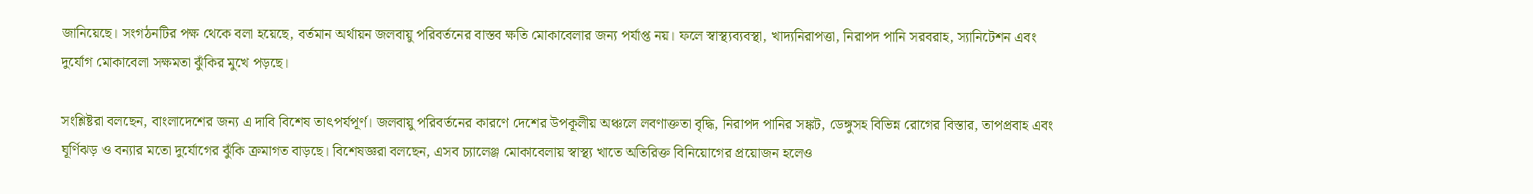জানিয়েছে। সংগঠনটির পক্ষ থেকে বলা হয়েছে, বর্তমান অর্থায়ন জলবায়ু পরিবর্তনের বাস্তব ক্ষতি মোকাবেলার জন্য পর্যাপ্ত নয়। ফলে স্বাস্থ্যব্যবস্থা, খাদ্যনিরাপত্তা, নিরাপদ পানি সরবরাহ, স্যানিটেশন এবং দুর্যোগ মোকাবেলা সক্ষমতা ঝুঁকির মুখে পড়ছে।

সংশ্লিষ্টরা বলছেন, বাংলাদেশের জন্য এ দাবি বিশেষ তাৎপর্যপূর্ণ। জলবায়ু পরিবর্তনের কারণে দেশের উপকূলীয় অঞ্চলে লবণাক্ততা বৃদ্ধি, নিরাপদ পানির সঙ্কট, ডেঙ্গুসহ বিভিন্ন রোগের বিস্তার, তাপপ্রবাহ এবং ঘূর্ণিঝড় ও বন্যার মতো দুর্যোগের ঝুঁকি ক্রমাগত বাড়ছে। বিশেষজ্ঞরা বলছেন, এসব চ্যালেঞ্জ মোকাবেলায় স্বাস্থ্য খাতে অতিরিক্ত বিনিয়োগের প্রয়োজন হলেও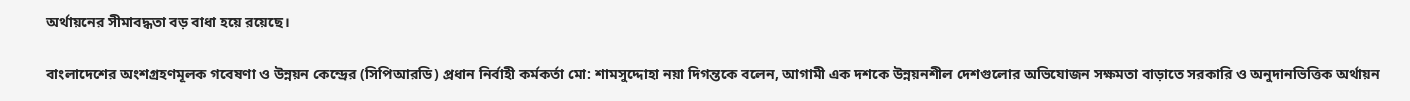অর্থায়নের সীমাবদ্ধতা বড় বাধা হয়ে রয়েছে।

বাংলাদেশের অংশগ্রহণমূলক গবেষণা ও উন্নয়ন কেন্দ্রের (সিপিআরডি) প্রধান নির্বাহী কর্মকর্তা মো: শামসুদ্দোহা নয়া দিগন্তকে বলেন, আগামী এক দশকে উন্নয়নশীল দেশগুলোর অভিযোজন সক্ষমতা বাড়াতে সরকারি ও অনুদানভিত্তিক অর্থায়ন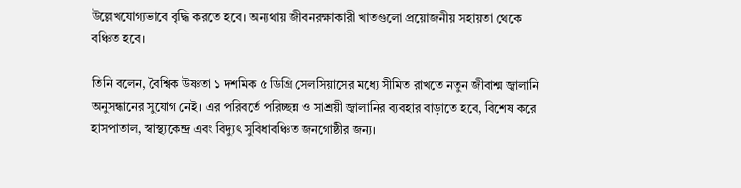উল্লেখযোগ্যভাবে বৃদ্ধি করতে হবে। অন্যথায় জীবনরক্ষাকারী খাতগুলো প্রয়োজনীয় সহায়তা থেকে বঞ্চিত হবে।

তিনি বলেন, বৈশ্বিক উষ্ণতা ১ দশমিক ৫ ডিগ্রি সেলসিয়াসের মধ্যে সীমিত রাখতে নতুন জীবাশ্ম জ্বালানি অনুসন্ধানের সুযোগ নেই। এর পরিবর্তে পরিচ্ছন্ন ও সাশ্রয়ী জ্বালানির ব্যবহার বাড়াতে হবে, বিশেষ করে হাসপাতাল, স্বাস্থ্যকেন্দ্র এবং বিদ্যুৎ সুবিধাবঞ্চিত জনগোষ্ঠীর জন্য।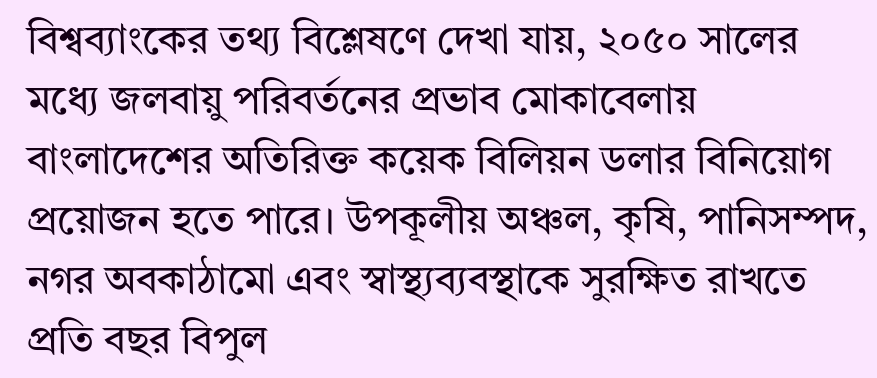বিশ্বব্যাংকের তথ্য বিশ্লেষণে দেখা যায়, ২০৫০ সালের মধ্যে জলবায়ু পরিবর্তনের প্রভাব মোকাবেলায় বাংলাদেশের অতিরিক্ত কয়েক বিলিয়ন ডলার বিনিয়োগ প্রয়োজন হতে পারে। উপকূলীয় অঞ্চল, কৃষি, পানিসম্পদ, নগর অবকাঠামো এবং স্বাস্থ্যব্যবস্থাকে সুরক্ষিত রাখতে প্রতি বছর বিপুল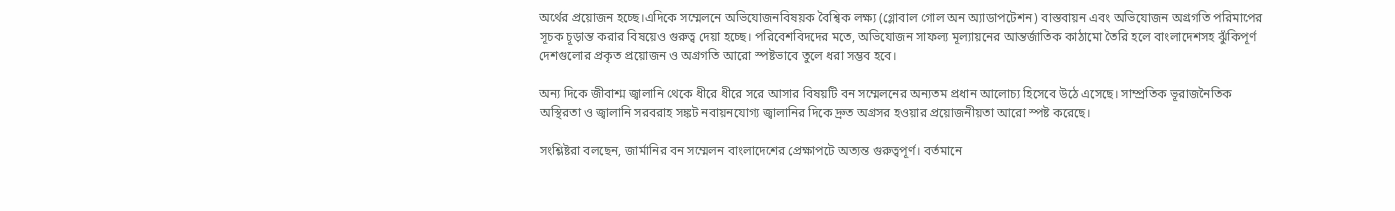অর্থের প্রয়োজন হচ্ছে।এদিকে সম্মেলনে অভিযোজনবিষয়ক বৈশ্বিক লক্ষ্য (গ্লোবাল গোল অন অ্যাডাপটেশন) বাস্তবায়ন এবং অভিযোজন অগ্রগতি পরিমাপের সূচক চূড়ান্ত করার বিষয়েও গুরুত্ব দেয়া হচ্ছে। পরিবেশবিদদের মতে, অভিযোজন সাফল্য মূল্যায়নের আন্তর্জাতিক কাঠামো তৈরি হলে বাংলাদেশসহ ঝুঁকিপূর্ণ দেশগুলোর প্রকৃত প্রয়োজন ও অগ্রগতি আরো স্পষ্টভাবে তুলে ধরা সম্ভব হবে।

অন্য দিকে জীবাশ্ম জ্বালানি থেকে ধীরে ধীরে সরে আসার বিষয়টি বন সম্মেলনের অন্যতম প্রধান আলোচ্য হিসেবে উঠে এসেছে। সাম্প্রতিক ভূরাজনৈতিক অস্থিরতা ও জ্বালানি সরবরাহ সঙ্কট নবায়নযোগ্য জ্বালানির দিকে দ্রুত অগ্রসর হওয়ার প্রয়োজনীয়তা আরো স্পষ্ট করেছে।

সংশ্লিষ্টরা বলছেন, জার্মানির বন সম্মেলন বাংলাদেশের প্রেক্ষাপটে অত্যন্ত গুরুত্বপূর্ণ। বর্তমানে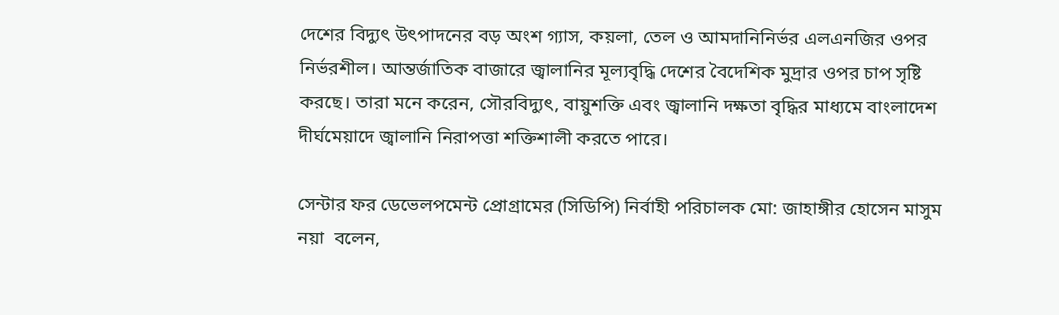দেশের বিদ্যুৎ উৎপাদনের বড় অংশ গ্যাস, কয়লা, তেল ও আমদানিনির্ভর এলএনজির ওপর নির্ভরশীল। আন্তর্জাতিক বাজারে জ্বালানির মূল্যবৃদ্ধি দেশের বৈদেশিক মুদ্রার ওপর চাপ সৃষ্টি করছে। তারা মনে করেন, সৌরবিদ্যুৎ, বায়ুশক্তি এবং জ্বালানি দক্ষতা বৃদ্ধির মাধ্যমে বাংলাদেশ দীর্ঘমেয়াদে জ্বালানি নিরাপত্তা শক্তিশালী করতে পারে।

সেন্টার ফর ডেভেলপমেন্ট প্রোগ্রামের (সিডিপি) নির্বাহী পরিচালক মো: জাহাঙ্গীর হোসেন মাসুম নয়া  বলেন,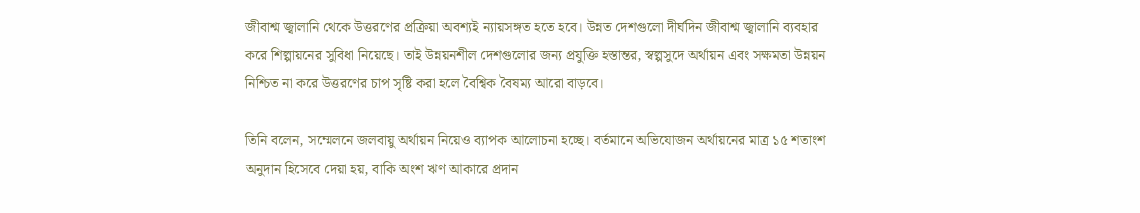জীবাশ্ম জ্বালানি থেকে উত্তরণের প্রক্রিয়া অবশ্যই ন্যায়সঙ্গত হতে হবে। উন্নত দেশগুলো দীর্ঘদিন জীবাশ্ম জ্বালানি ব্যবহার করে শিল্পায়নের সুবিধা নিয়েছে। তাই উন্নয়নশীল দেশগুলোর জন্য প্রযুক্তি হস্তান্তর, স্বল্পসুদে অর্থায়ন এবং সক্ষমতা উন্নয়ন নিশ্চিত না করে উত্তরণের চাপ সৃষ্টি করা হলে বৈশ্বিক বৈষম্য আরো বাড়বে।

তিনি বলেন, সম্মেলনে জলবায়ু অর্থায়ন নিয়েও ব্যাপক আলোচনা হচ্ছে। বর্তমানে অভিযোজন অর্থায়নের মাত্র ১৫ শতাংশ অনুদান হিসেবে দেয়া হয়, বাকি অংশ ঋণ আকারে প্রদান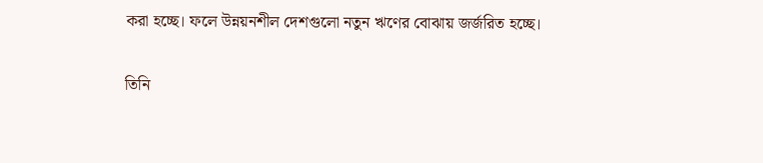করা হচ্ছে। ফলে উন্নয়নশীল দেশগুলো নতুন ঋণের বোঝায় জর্জরিত হচ্ছে।

তিনি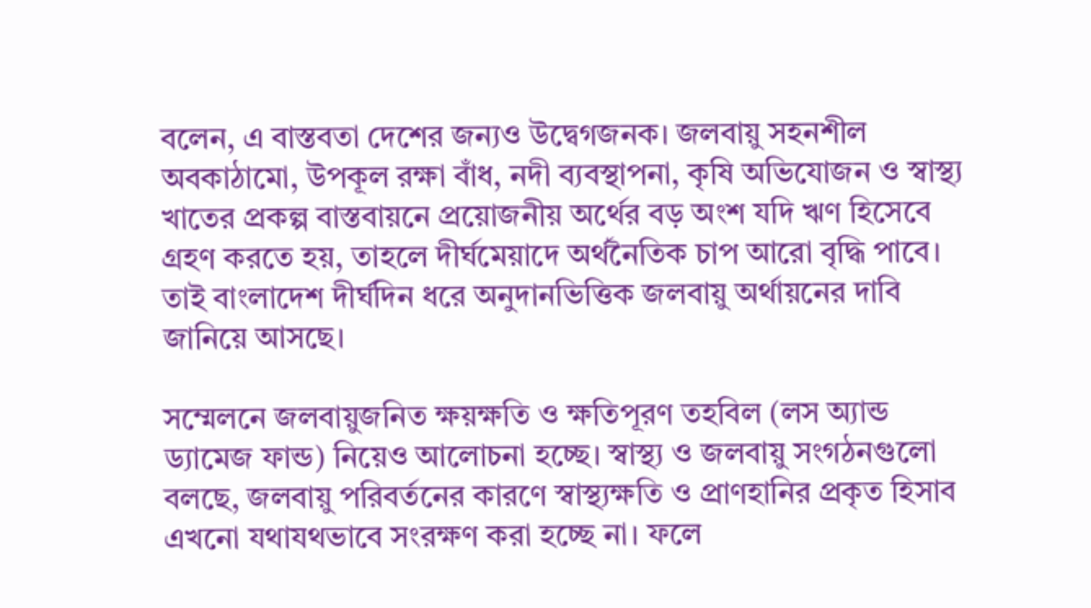বলেন, এ বাস্তবতা দেশের জন্যও উদ্বেগজনক। জলবায়ু সহনশীল অবকাঠামো, উপকূল রক্ষা বাঁধ, নদী ব্যবস্থাপনা, কৃষি অভিযোজন ও স্বাস্থ্য খাতের প্রকল্প বাস্তবায়নে প্রয়োজনীয় অর্থের বড় অংশ যদি ঋণ হিসেবে গ্রহণ করতে হয়, তাহলে দীর্ঘমেয়াদে অর্থনৈতিক চাপ আরো বৃদ্ধি পাবে। তাই বাংলাদেশ দীর্ঘদিন ধরে অনুদানভিত্তিক জলবায়ু অর্থায়নের দাবি জানিয়ে আসছে।

সম্মেলনে জলবায়ুজনিত ক্ষয়ক্ষতি ও ক্ষতিপূরণ তহবিল (লস অ্যান্ড ড্যামেজ ফান্ড) নিয়েও আলোচনা হচ্ছে। স্বাস্থ্য ও জলবায়ু সংগঠনগুলো বলছে, জলবায়ু পরিবর্তনের কারণে স্বাস্থ্যক্ষতি ও প্রাণহানির প্রকৃত হিসাব এখনো যথাযথভাবে সংরক্ষণ করা হচ্ছে না। ফলে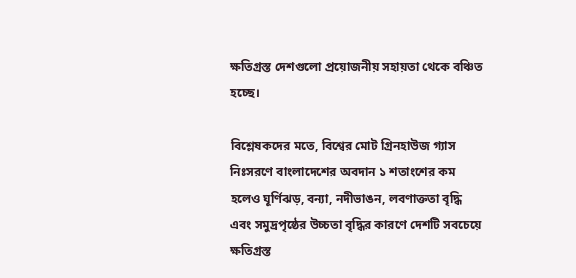ক্ষতিগ্রস্ত দেশগুলো প্রয়োজনীয় সহায়তা থেকে বঞ্চিত হচ্ছে।

বিশ্লেষকদের মতে, বিশ্বের মোট গ্রিনহাউজ গ্যাস নিঃসরণে বাংলাদেশের অবদান ১ শতাংশের কম হলেও ঘূর্ণিঝড়, বন্যা, নদীভাঙন, লবণাক্ততা বৃদ্ধি এবং সমুদ্রপৃষ্ঠের উচ্চতা বৃদ্ধির কারণে দেশটি সবচেয়ে ক্ষতিগ্রস্ত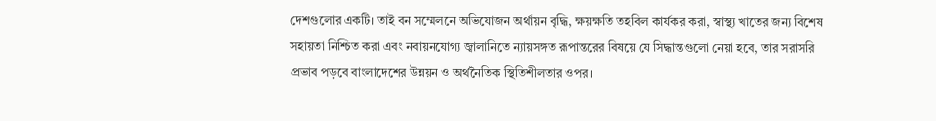দেশগুলোর একটি। তাই বন সম্মেলনে অভিযোজন অর্থায়ন বৃদ্ধি, ক্ষয়ক্ষতি তহবিল কার্যকর করা, স্বাস্থ্য খাতের জন্য বিশেষ সহায়তা নিশ্চিত করা এবং নবায়নযোগ্য জ্বালানিতে ন্যায়সঙ্গত রূপান্তরের বিষয়ে যে সিদ্ধান্তগুলো নেয়া হবে, তার সরাসরি প্রভাব পড়বে বাংলাদেশের উন্নয়ন ও অর্থনৈতিক স্থিতিশীলতার ওপর।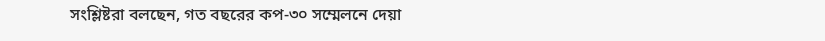সংশ্লিষ্টরা বলছেন, গত বছরের কপ-৩০ সম্মেলনে দেয়া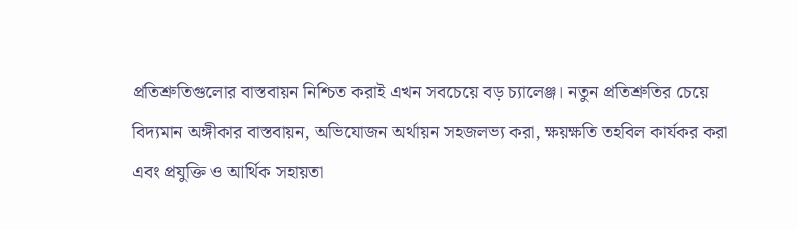প্রতিশ্রুতিগুলোর বাস্তবায়ন নিশ্চিত করাই এখন সবচেয়ে বড় চ্যালেঞ্জ। নতুন প্রতিশ্রুতির চেয়ে বিদ্যমান অঙ্গীকার বাস্তবায়ন, অভিযোজন অর্থায়ন সহজলভ্য করা, ক্ষয়ক্ষতি তহবিল কার্যকর করা এবং প্রযুক্তি ও আর্থিক সহায়তা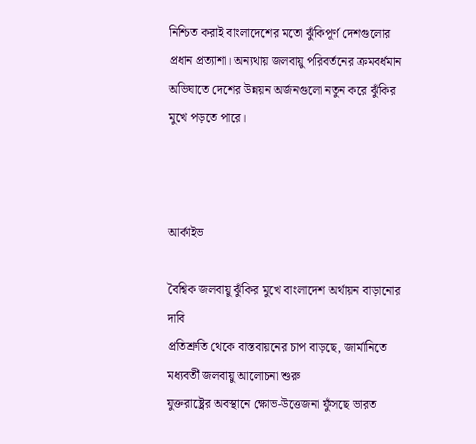নিশ্চিত করাই বাংলাদেশের মতো ঝুঁকিপূর্ণ দেশগুলোর প্রধান প্রত্যাশা। অন্যথায় জলবায়ু পরিবর্তনের ক্রমবর্ধমান অভিঘাতে দেশের উন্নয়ন অর্জনগুলো নতুন করে ঝুঁকির মুখে পড়তে পারে।



আর্কাইভ

বৈশ্বিক জলবায়ু ঝুঁকির মুখে বাংলাদেশ অর্থায়ন বাড়ানোর দাবি
প্রতিশ্রুতি থেকে বাস্তবায়নের চাপ বাড়ছে, জার্মানিতে মধ্যবর্তী জলবায়ু আলোচনা শুরু
যুক্তরাষ্ট্রের অবস্থানে ক্ষোভ-উত্তেজনা ফুঁসছে ভারত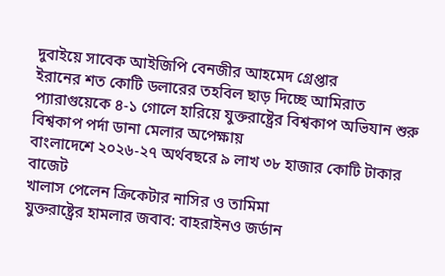দুবাইয়ে সাবেক আইজিপি বেনজীর আহমেদ গ্রেপ্তার
ইরানের শত কোটি ডলারের তহবিল ছাড় দিচ্ছে আমিরাত
প্যারাগুয়েকে ৪-১ গোলে হারিয়ে যুক্তরাষ্ট্রের বিশ্বকাপ অভিযান শুরু
বিশ্বকাপ পর্দা ডানা মেলার অপেক্ষায়
বাংলাদেশে ২০২৬-২৭ অর্থবছরে ৯ লাখ ৩৮ হাজার কোটি টাকার বাজেট
খালাস পেলেন ক্রিকেটার নাসির ও তামিমা
যুক্তরাষ্ট্রের হামলার জবাব: বাহরাইনও জর্ডান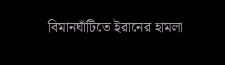বিমানঘাঁটিতে ইরানের হামলা